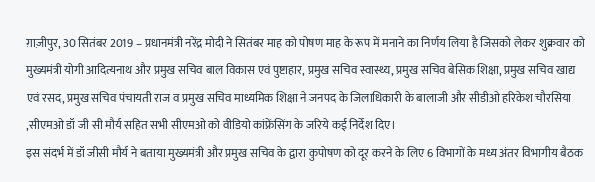ग़ाज़ीपुर, 30 सितंबर 2019 – प्रधानमंत्री नरेंद्र मोदी ने सितंबर माह को पोषण माह के रूप में मनाने का निर्णय लिया है जिसको लेकर शुक्रवार को मुख्यमंत्री योगी आदित्यनाथ और प्रमुख सचिव बाल विकास एवं पुष्टाहार, प्रमुख सचिव स्वास्थ्य, प्रमुख सचिव बेसिक शिक्षा, प्रमुख सचिव खाद्य एवं रसद, प्रमुख सचिव पंचायती राज व प्रमुख सचिव माध्यमिक शिक्षा ने जनपद के जिलाधिकारी के बालाजी और सीडीओ हरिकेश चौरसिया ,सीएमओ डॉ जी सी मौर्य सहित सभी सीएमओ को वीडियो कांफ्रेंसिंग के जरिये कई निर्देश दिए।
इस संदर्भ में डॉ जीसी मौर्य ने बताया मुख्यमंत्री और प्रमुख सचिव के द्वारा कुपोषण को दूर करने के लिए 6 विभागों के मध्य अंतर विभागीय बैठक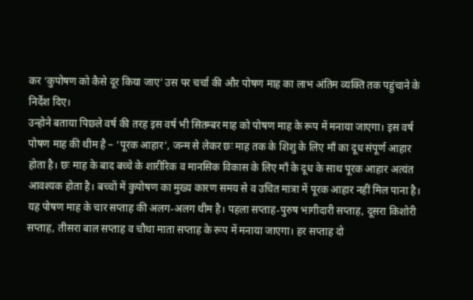कर ‘कुपोषण को कैसे दूर किया जाए’ उस पर चर्चा की और पोषण माह का लाभ अंतिम व्यक्ति तक पहुंचाने के निर्देश दिए।
उन्होने बताया पिछले वर्ष की तरह इस वर्ष भी सितम्बर माह को पोषण माह के रूप में मनाया जाएगा। इस वर्ष पोषण माह की थीम है – ‘पूरक आहार’, जन्म से लेकर छः माह तक के शिशु के लिए माँ का दूध संपूर्ण आहार होता है। छः माह के बाद बच्चे के शारीरिक व मानसिक विकास के लिए माँ के दूध के साथ पूरक आहार अत्यंत आवश्यक होता है। बच्चों में कुपोषण का मुख्य कारण समय से व उचित मात्रा में पूरक आहार नहीं मिल पाना है।
यह पोषण माह के चार सप्ताह की अलग-अलग थीम है। पहला सप्ताह-पुरुष भागीदारी सप्ताह, दूसरा किशोरी सप्ताह, तीसरा बाल सप्ताह व चौथा माता सप्ताह के रूप में मनाया जाएगा। हर सप्ताह दो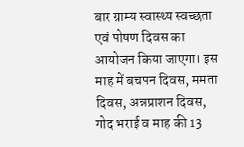बार ग्राम्य स्वास्थ्य स्वच्छता एवं पोषण दिवस का आयोजन किया जाएगा। इस माह में बचपन दिवस, ममता दिवस, अन्नप्राशन दिवस, गोद भराई व माह की 13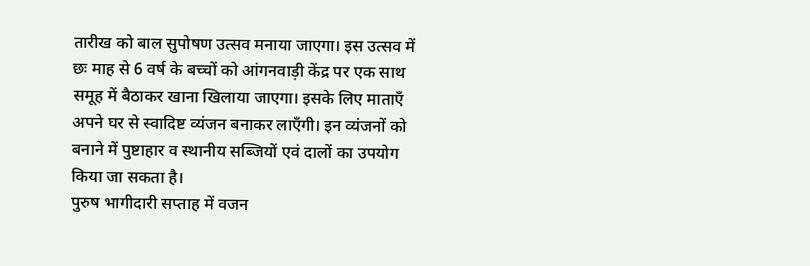तारीख को बाल सुपोषण उत्सव मनाया जाएगा। इस उत्सव में छः माह से 6 वर्ष के बच्चों को आंगनवाड़ी केंद्र पर एक साथ समूह में बैठाकर खाना खिलाया जाएगा। इसके लिए माताएँ अपने घर से स्वादिष्ट व्यंजन बनाकर लाएँगी। इन व्यंजनों को बनाने में पुष्टाहार व स्थानीय सब्जियों एवं दालों का उपयोग किया जा सकता है।
पुरुष भागीदारी सप्ताह में वजन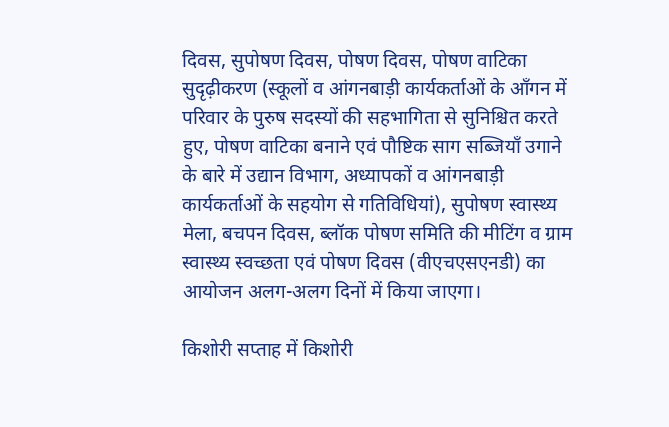दिवस, सुपोषण दिवस, पोषण दिवस, पोषण वाटिका सुदृढ़ीकरण (स्कूलों व आंगनबाड़ी कार्यकर्ताओं के आँगन में परिवार के पुरुष सदस्यों की सहभागिता से सुनिश्चित करते हुए, पोषण वाटिका बनाने एवं पौष्टिक साग सब्जियाँ उगाने के बारे में उद्यान विभाग, अध्यापकों व आंगनबाड़ी कार्यकर्ताओं के सहयोग से गतिविधियां), सुपोषण स्वास्थ्य मेला, बचपन दिवस, ब्लॉक पोषण समिति की मीटिंग व ग्राम स्वास्थ्य स्वच्छता एवं पोषण दिवस (वीएचएसएनडी) का आयोजन अलग-अलग दिनों में किया जाएगा।

किशोरी सप्ताह में किशोरी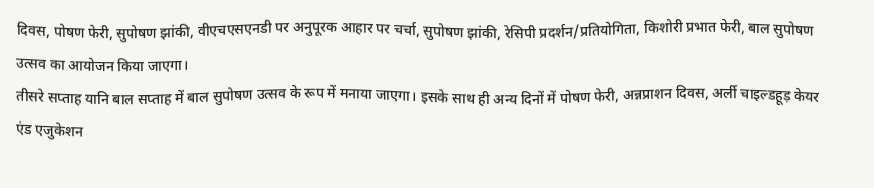दिवस, पोषण फेरी, सुपोषण झांकी, वीएचएसएनडी पर अनुपूरक आहार पर चर्चा, सुपोषण झांकी, रेसिपी प्रदर्शन/प्रतियोगिता, किशोरी प्रभात फेरी, बाल सुपोषण उत्सव का आयोजन किया जाएगा।
तीसरे सप्ताह यानि बाल सप्ताह में बाल सुपोषण उत्सव के रूप में मनाया जाएगा। इसके साथ ही अन्य दिनों में पोषण फेरी, अन्नप्राशन दिवस, अर्ली चाइल्डहूड़ केयर एंड एजुकेशन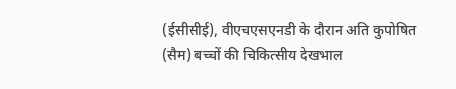(ईसीसीई), वीएचएसएनडी के दौरान अति कुपोषित (सैम) बच्चों की चिकित्सीय देखभाल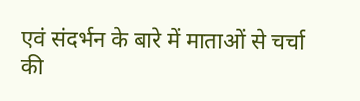एवं संदर्भन के बारे में माताओं से चर्चा की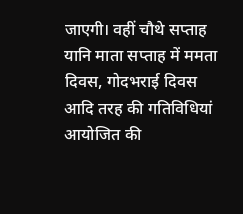जाएगी। वहीं चौथे सप्ताह यानि माता सप्ताह में ममता दिवस, गोदभराई दिवस आदि तरह की गतिविधियां आयोजित की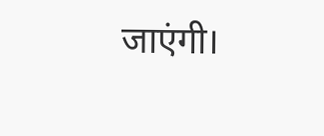जाएंगी।